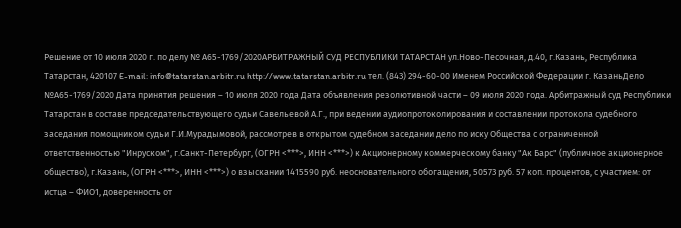Решение от 10 июля 2020 г. по делу № А65-1769/2020АРБИТРАЖНЫЙ СУД РЕСПУБЛИКИ ТАТАРСТАН ул.Ново-Песочная, д.40, г.Казань, Республика Татарстан, 420107 E-mail: info@tatarstan.arbitr.ru http://www.tatarstan.arbitr.ru тел. (843) 294-60-00 Именем Российской Федерации г. КазаньДело №А65-1769/2020 Дата принятия решения – 10 июля 2020 года Дата объявления резолютивной части – 09 июля 2020 года. Арбитражный суд Республики Татарстан в составе председательствующего судьи Савельевой А.Г., при ведении аудиопротоколирования и составлении протокола судебного заседания помощником судьи Г.И.Мурадымовой, рассмотрев в открытом судебном заседании дело по иску Общества с ограниченной ответственностью "Инруском", г.Санкт-Петербург, (ОГРН <***>, ИНН <***>) к Акционерному коммерческому банку "Ак Барс" (публичное акционерное общество), г.Казань, (ОГРН <***>, ИНН <***>) о взыскании 1415590 руб. неосновательного обогащения, 50573 руб. 57 коп. процентов, с участием: от истца – ФИО1, доверенность от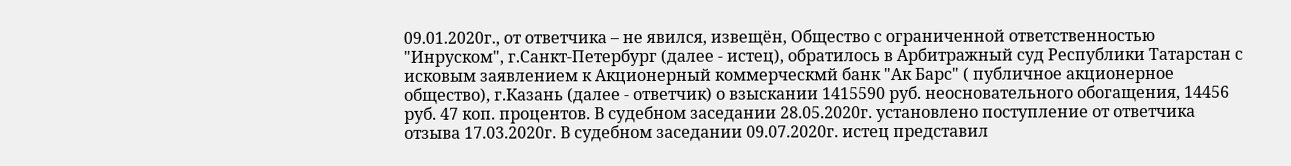09.01.2020г., от ответчика – не явился, извещён, Общество с ограниченной ответственностью "Инруском", г.Санкт-Петербург (далее - истец), обратилось в Арбитражный суд Республики Татарстан с исковым заявлением к Акционерный коммерческмй банк "Ак Барс" ( публичное акционерное общество), г.Казань (далее - ответчик) о взыскании 1415590 руб. неосновательного обогащения, 14456 руб. 47 коп. процентов. В судебном заседании 28.05.2020г. установлено поступление от ответчика отзыва 17.03.2020г. В судебном заседании 09.07.2020г. истец представил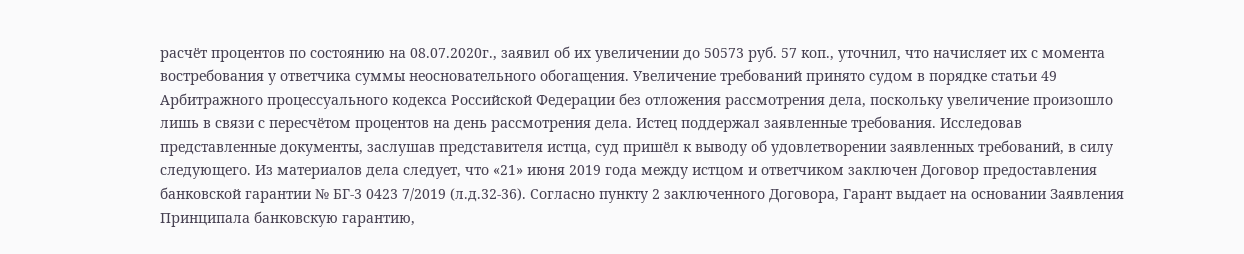расчёт процентов по состоянию на 08.07.2020г., заявил об их увеличении до 50573 руб. 57 коп., уточнил, что начисляет их с момента востребования у ответчика суммы неосновательного обогащения. Увеличение требований принято судом в порядке статьи 49 Арбитражного процессуального кодекса Российской Федерации без отложения рассмотрения дела, поскольку увеличение произошло лишь в связи с пересчётом процентов на день рассмотрения дела. Истец поддержал заявленные требования. Исследовав представленные документы, заслушав представителя истца, суд пришёл к выводу об удовлетворении заявленных требований, в силу следующего. Из материалов дела следует, что «21» июня 2019 года между истцом и ответчиком заключен Договор предоставления банковской гарантии № БГ-3 0423 7/2019 (л.д.32-36). Согласно пункту 2 заключенного Договора, Гарант выдает на основании Заявления Принципала банковскую гарантию,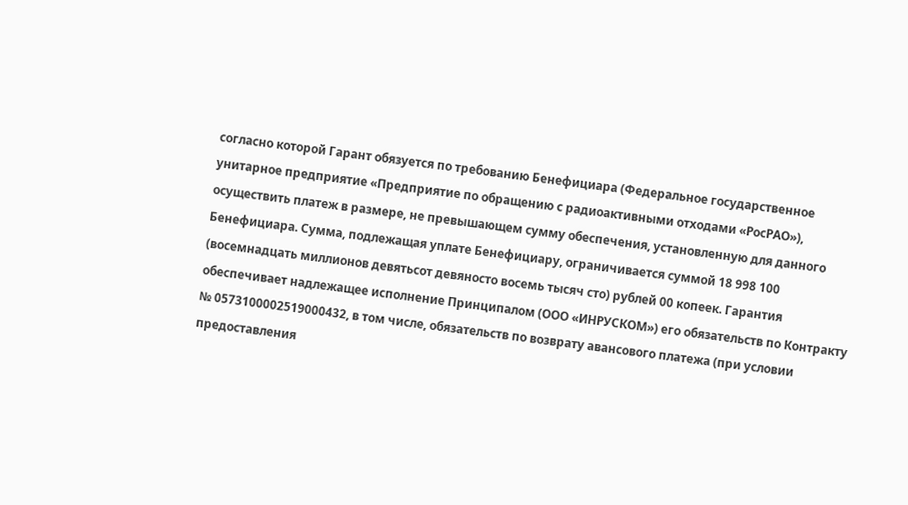согласно которой Гарант обязуется по требованию Бенефициара (Федеральное государственное унитарное предприятие «Предприятие по обращению с радиоактивными отходами «РосРАО»), осуществить платеж в размере, не превышающем сумму обеспечения, установленную для данного Бенефициара. Сумма, подлежащая уплате Бенефициару, ограничивается суммой 18 998 100 (восемнадцать миллионов девятьсот девяносто восемь тысяч сто) рублей 00 копеек. Гарантия обеспечивает надлежащее исполнение Принципалом (ООО «ИНРУСКОМ») его обязательств по Контракту № 0573100002519000432, в том числе, обязательств по возврату авансового платежа (при условии предоставления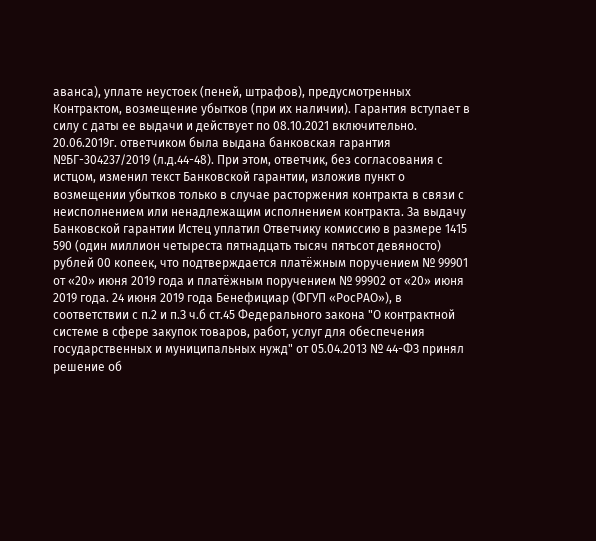аванса), уплате неустоек (пеней, штрафов), предусмотренных Контрактом, возмещение убытков (при их наличии). Гарантия вступает в силу с даты ее выдачи и действует по 08.10.2021 включительно. 20.06.2019г. ответчиком была выдана банковская гарантия №БГ-304237/2019 (л.д.44-48). При этом, ответчик, без согласования с истцом, изменил текст Банковской гарантии, изложив пункт о возмещении убытков только в случае расторжения контракта в связи с неисполнением или ненадлежащим исполнением контракта. За выдачу Банковской гарантии Истец уплатил Ответчику комиссию в размере 1415 590 (один миллион четыреста пятнадцать тысяч пятьсот девяносто) рублей 00 копеек, что подтверждается платёжным поручением № 99901 от «20» июня 2019 года и платёжным поручением № 99902 от «20» июня 2019 года. 24 июня 2019 года Бенефициар (ФГУП «РосРАО»), в соответствии с п.2 и п.З ч.б ст.45 Федерального закона "О контрактной системе в сфере закупок товаров, работ, услуг для обеспечения государственных и муниципальных нужд" от 05.04.2013 № 44-ФЗ принял решение об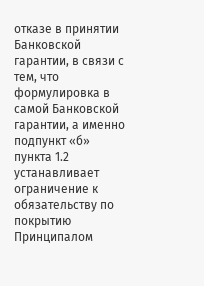отказе в принятии Банковской гарантии, в связи с тем, что формулировка в самой Банковской гарантии, а именно подпункт «б» пункта 1.2 устанавливает ограничение к обязательству по покрытию Принципалом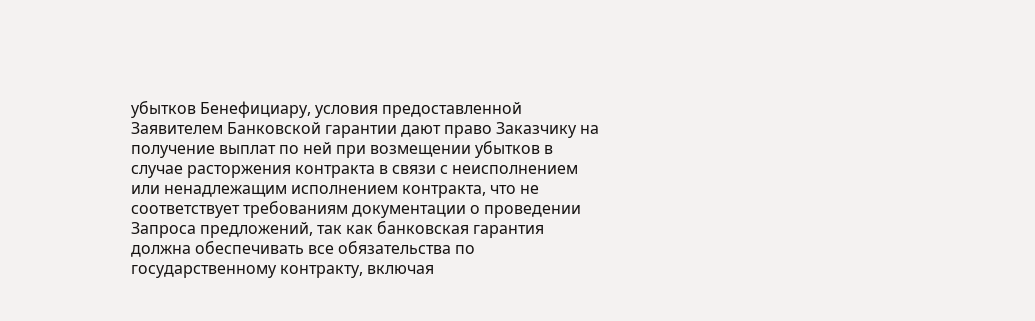убытков Бенефициару, условия предоставленной Заявителем Банковской гарантии дают право Заказчику на получение выплат по ней при возмещении убытков в случае расторжения контракта в связи с неисполнением или ненадлежащим исполнением контракта, что не соответствует требованиям документации о проведении Запроса предложений, так как банковская гарантия должна обеспечивать все обязательства по государственному контракту, включая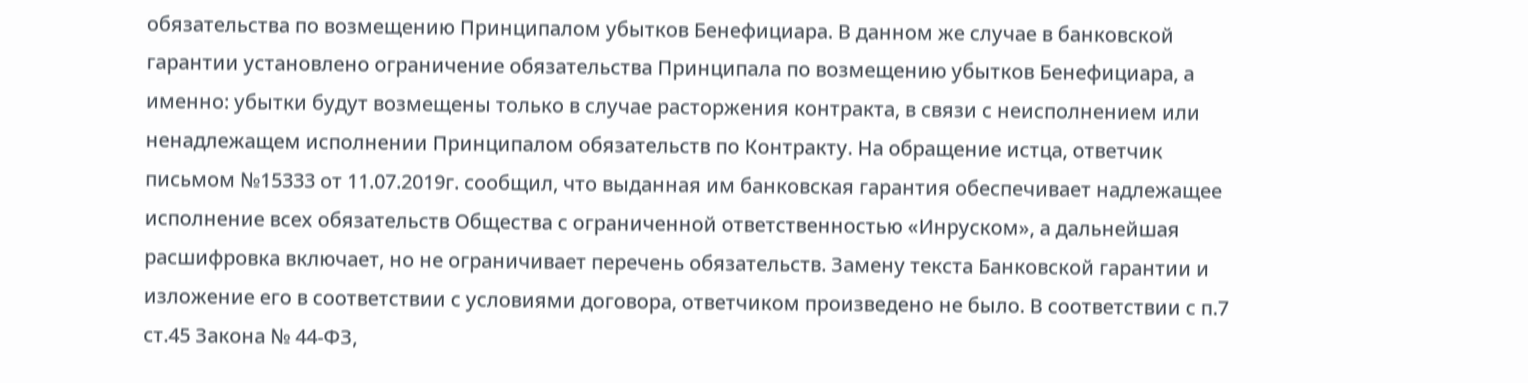обязательства по возмещению Принципалом убытков Бенефициара. В данном же случае в банковской гарантии установлено ограничение обязательства Принципала по возмещению убытков Бенефициара, а именно: убытки будут возмещены только в случае расторжения контракта, в связи с неисполнением или ненадлежащем исполнении Принципалом обязательств по Контракту. На обращение истца, ответчик письмом №15333 от 11.07.2019г. сообщил, что выданная им банковская гарантия обеспечивает надлежащее исполнение всех обязательств Общества с ограниченной ответственностью «Инруском», а дальнейшая расшифровка включает, но не ограничивает перечень обязательств. Замену текста Банковской гарантии и изложение его в соответствии с условиями договора, ответчиком произведено не было. В соответствии с п.7 ст.45 Закона № 44-ФЗ,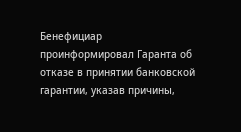Бенефициар проинформировал Гаранта об отказе в принятии банковской гарантии, указав причины,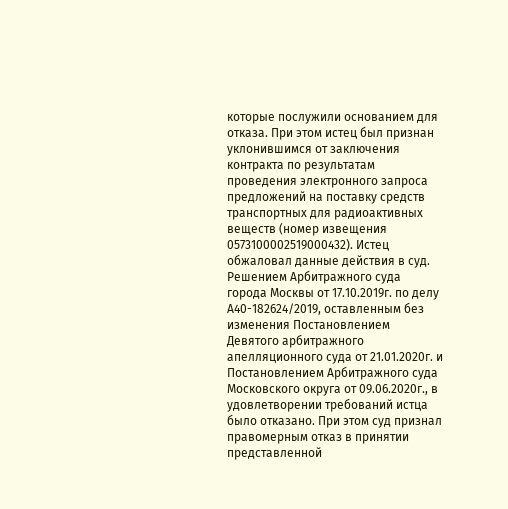которые послужили основанием для отказа. При этом истец был признан уклонившимся от заключения контракта по результатам проведения электронного запроса предложений на поставку средств транспортных для радиоактивных веществ (номер извещения 0573100002519000432). Истец обжаловал данные действия в суд. Решением Арбитражного суда города Москвы от 17.10.2019г. по делу А40-182624/2019, оставленным без изменения Постановлением Девятого арбитражного апелляционного суда от 21.01.2020г. и Постановлением Арбитражного суда Московского округа от 09.06.2020г., в удовлетворении требований истца было отказано. При этом суд признал правомерным отказ в принятии представленной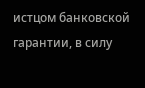истцом банковской гарантии, в силу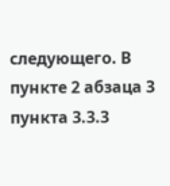следующего. В пункте 2 абзаца 3 пункта 3.3.3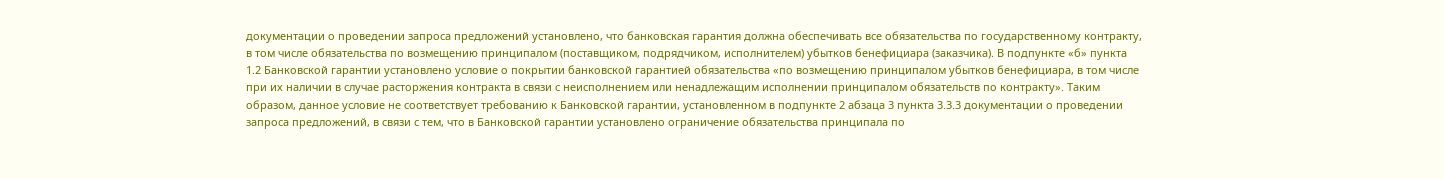документации о проведении запроса предложений установлено, что банковская гарантия должна обеспечивать все обязательства по государственному контракту, в том числе обязательства по возмещению принципалом (поставщиком, подрядчиком, исполнителем) убытков бенефициара (заказчика). В подпункте «б» пункта 1.2 Банковской гарантии установлено условие о покрытии банковской гарантией обязательства «по возмещению принципалом убытков бенефициара, в том числе при их наличии в случае расторжения контракта в связи с неисполнением или ненадлежащим исполнении принципалом обязательств по контракту». Таким образом, данное условие не соответствует требованию к Банковской гарантии, установленном в подпункте 2 абзаца 3 пункта 3.3.3 документации о проведении запроса предложений, в связи с тем, что в Банковской гарантии установлено ограничение обязательства принципала по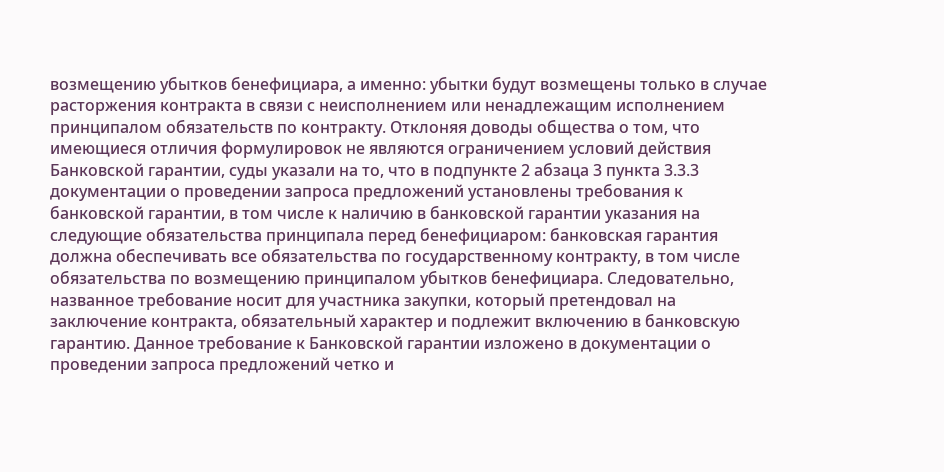возмещению убытков бенефициара, а именно: убытки будут возмещены только в случае расторжения контракта в связи с неисполнением или ненадлежащим исполнением принципалом обязательств по контракту. Отклоняя доводы общества о том, что имеющиеся отличия формулировок не являются ограничением условий действия Банковской гарантии, суды указали на то, что в подпункте 2 абзаца 3 пункта 3.3.3 документации о проведении запроса предложений установлены требования к банковской гарантии, в том числе к наличию в банковской гарантии указания на следующие обязательства принципала перед бенефициаром: банковская гарантия должна обеспечивать все обязательства по государственному контракту, в том числе обязательства по возмещению принципалом убытков бенефициара. Следовательно, названное требование носит для участника закупки, который претендовал на заключение контракта, обязательный характер и подлежит включению в банковскую гарантию. Данное требование к Банковской гарантии изложено в документации о проведении запроса предложений четко и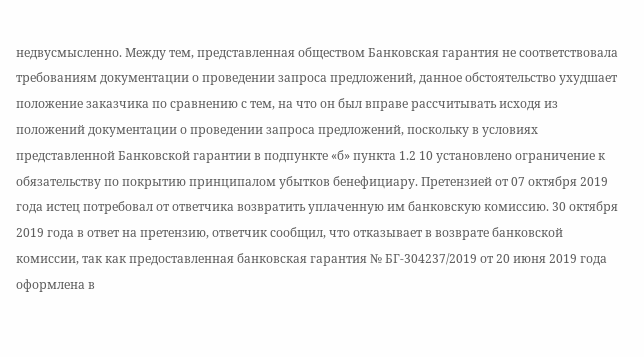недвусмысленно. Между тем, представленная обществом Банковская гарантия не соответствовала требованиям документации о проведении запроса предложений, данное обстоятельство ухудшает положение заказчика по сравнению с тем, на что он был вправе рассчитывать исходя из положений документации о проведении запроса предложений, поскольку в условиях представленной Банковской гарантии в подпункте «б» пункта 1.2 10 установлено ограничение к обязательству по покрытию принципалом убытков бенефициару. Претензией от 07 октября 2019 года истец потребовал от ответчика возвратить уплаченную им банковскую комиссию. 30 октября 2019 года в ответ на претензию, ответчик сообщил, что отказывает в возврате банковской комиссии, так как предоставленная банковская гарантия № БГ-304237/2019 от 20 июня 2019 года оформлена в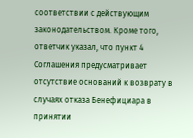соответствии с действующим законодательством. Кроме того, ответчик указал, что пункт 4 Соглашения предусматривает отсутствие оснований к возврату в случаях отказа Бенефициара в принятии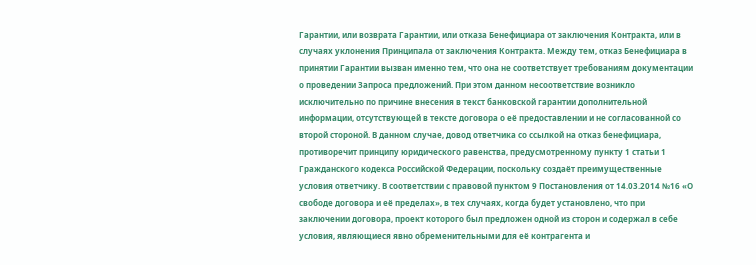Гарантии, или возврата Гарантии, или отказа Бенефициара от заключения Контракта, или в случаях уклонения Принципала от заключения Контракта. Между тем, отказ Бенефициара в принятии Гарантии вызван именно тем, что она не соответствует требованиям документации о проведении Запроса предложений. При этом данном несоответствие возникло исключительно по причине внесения в текст банковской гарантии дополнительной информации, отсутствующей в тексте договора о её предоставлении и не согласованной со второй стороной. В данном случае, довод ответчика со ссылкой на отказ бенефициара, противоречит принципу юридического равенства, предусмотренному пункту 1 статьи 1 Гражданского кодекса Российской Федерации, поскольку создаёт преимущественные условия ответчику. В соответствии с правовой пунктом 9 Постановления от 14.03.2014 №16 «О свободе договора и её пределах», в тех случаях, когда будет установлено, что при заключении договора, проект которого был предложен одной из сторон и содержал в себе условия, являющиеся явно обременительными для её контрагента и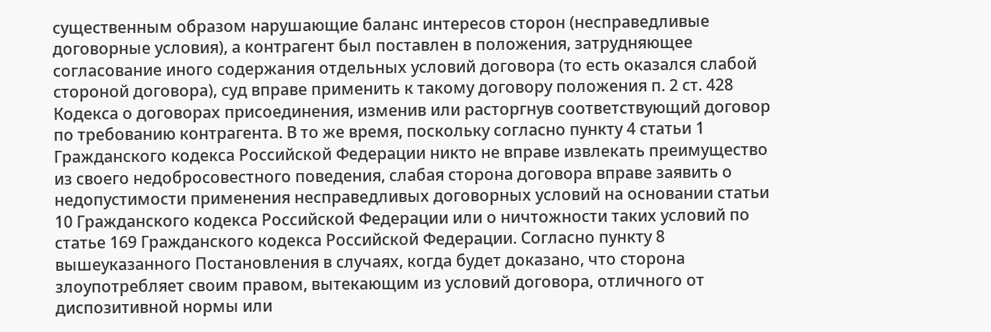существенным образом нарушающие баланс интересов сторон (несправедливые договорные условия), а контрагент был поставлен в положения, затрудняющее согласование иного содержания отдельных условий договора (то есть оказался слабой стороной договора), суд вправе применить к такому договору положения п. 2 ст. 428 Кодекса о договорах присоединения, изменив или расторгнув соответствующий договор по требованию контрагента. В то же время, поскольку согласно пункту 4 статьи 1 Гражданского кодекса Российской Федерации никто не вправе извлекать преимущество из своего недобросовестного поведения, слабая сторона договора вправе заявить о недопустимости применения несправедливых договорных условий на основании статьи 10 Гражданского кодекса Российской Федерации или о ничтожности таких условий по статье 169 Гражданского кодекса Российской Федерации. Согласно пункту 8 вышеуказанного Постановления в случаях, когда будет доказано, что сторона злоупотребляет своим правом, вытекающим из условий договора, отличного от диспозитивной нормы или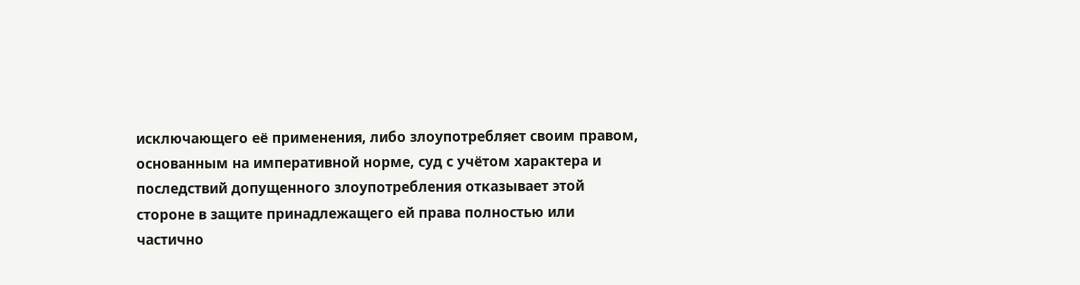исключающего её применения, либо злоупотребляет своим правом, основанным на императивной норме, суд с учётом характера и последствий допущенного злоупотребления отказывает этой стороне в защите принадлежащего ей права полностью или частично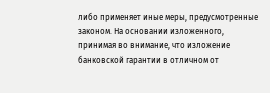либо применяет иные меры, предусмотренные законом. На основании изложенного, принимая во внимание, что изложение банковской гарантии в отличном от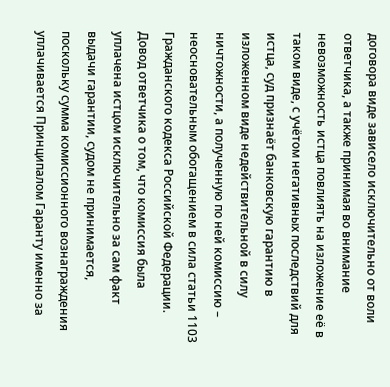договора виде зависело исключительно от воли ответчика, а также принимая во внимание невозможность истца повлиять на изложение её в таком виде, с учётом негативных последствий для истца, суд признаёт банковскую гарантию в изложенном виде недействительной в силу ничтожности, а полученную по ней комиссию – неосновательным обогащением в сила статьи 1103 Гражданского кодекса Российской Федерации. Довод ответчика о том, что комиссия была уплачена истцом исключительно за сам факт выдачи гарантии, судом не принимается, поскольку сумма комиссионного вознаграждения уплачивается Принципалом Гаранту именно за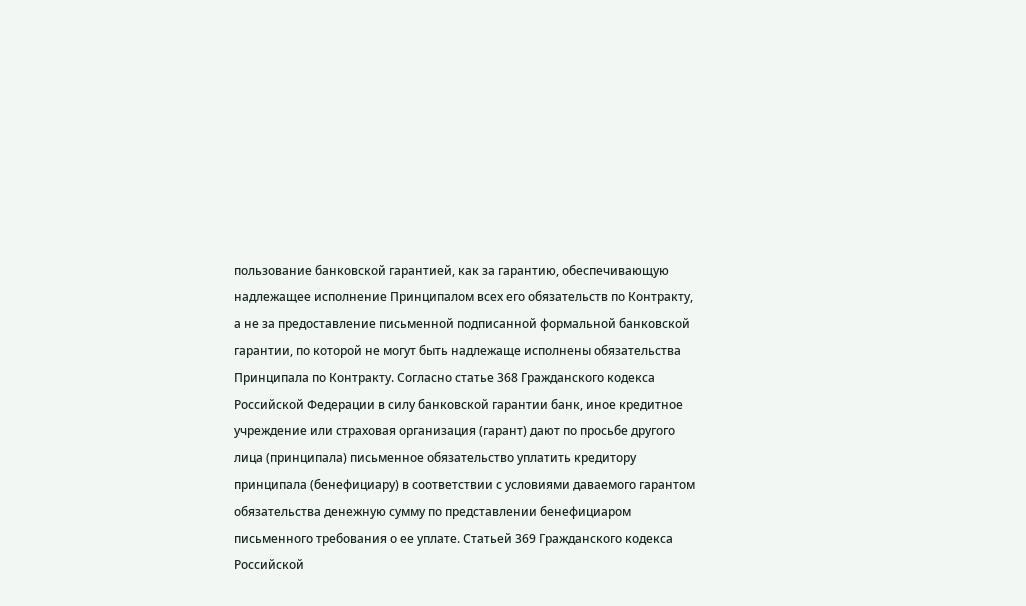пользование банковской гарантией, как за гарантию, обеспечивающую надлежащее исполнение Принципалом всех его обязательств по Контракту, а не за предоставление письменной подписанной формальной банковской гарантии, по которой не могут быть надлежаще исполнены обязательства Принципала по Контракту. Согласно статье 368 Гражданского кодекса Российской Федерации в силу банковской гарантии банк, иное кредитное учреждение или страховая организация (гарант) дают по просьбе другого лица (принципала) письменное обязательство уплатить кредитору принципала (бенефициару) в соответствии с условиями даваемого гарантом обязательства денежную сумму по представлении бенефициаром письменного требования о ее уплате. Статьей 369 Гражданского кодекса Российской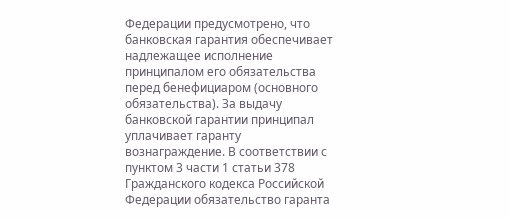Федерации предусмотрено, что банковская гарантия обеспечивает надлежащее исполнение принципалом его обязательства перед бенефициаром (основного обязательства). За выдачу банковской гарантии принципал уплачивает гаранту вознаграждение. В соответствии с пунктом 3 части 1 статьи 378 Гражданского кодекса Российской Федерации обязательство гаранта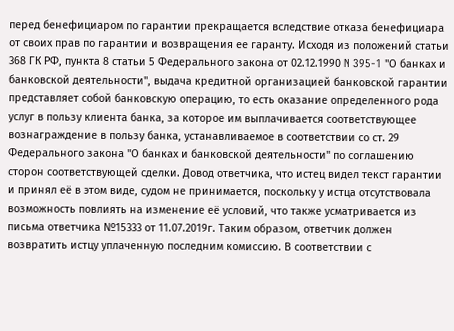перед бенефициаром по гарантии прекращается вследствие отказа бенефициара от своих прав по гарантии и возвращения ее гаранту. Исходя из положений статьи 368 ГК РФ, пункта 8 статьи 5 Федерального закона от 02.12.1990 N 395-1 "О банках и банковской деятельности", выдача кредитной организацией банковской гарантии представляет собой банковскую операцию, то есть оказание определенного рода услуг в пользу клиента банка, за которое им выплачивается соответствующее вознаграждение в пользу банка, устанавливаемое в соответствии со ст. 29 Федерального закона "О банках и банковской деятельности" по соглашению сторон соответствующей сделки. Довод ответчика, что истец видел текст гарантии и принял её в этом виде, судом не принимается, поскольку у истца отсутствовала возможность повлиять на изменение её условий, что также усматривается из письма ответчика №15333 от 11.07.2019г. Таким образом, ответчик должен возвратить истцу уплаченную последним комиссию. В соответствии с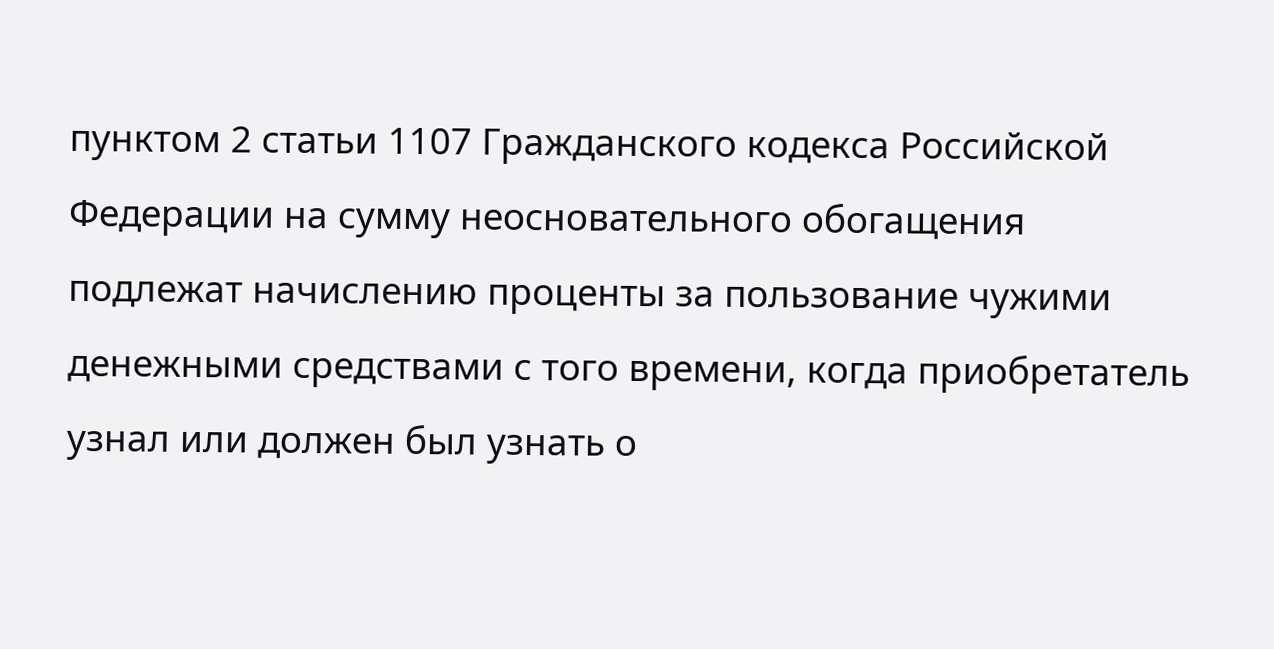пунктом 2 статьи 1107 Гражданского кодекса Российской Федерации на сумму неосновательного обогащения подлежат начислению проценты за пользование чужими денежными средствами с того времени, когда приобретатель узнал или должен был узнать о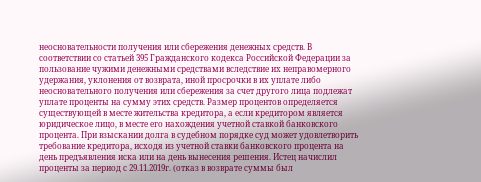неосновательности получения или сбережения денежных средств. В соответствии со статьей 395 Гражданского кодекса Российской Федерации за пользование чужими денежными средствами вследствие их неправомерного удержания, уклонения от возврата, иной просрочки в их уплате либо неосновательного получения или сбережения за счет другого лица подлежат уплате проценты на сумму этих средств. Размер процентов определяется существующей в месте жительства кредитора, а если кредитором является юридическое лицо, в месте его нахождения учетной ставкой банковского процента. При взыскании долга в судебном порядке суд может удовлетворить требование кредитора, исходя из учетной ставки банковского процента на день предъявления иска или на день вынесения решения. Истец начислил проценты за период с 29.11.2019г. (отказ в возврате суммы был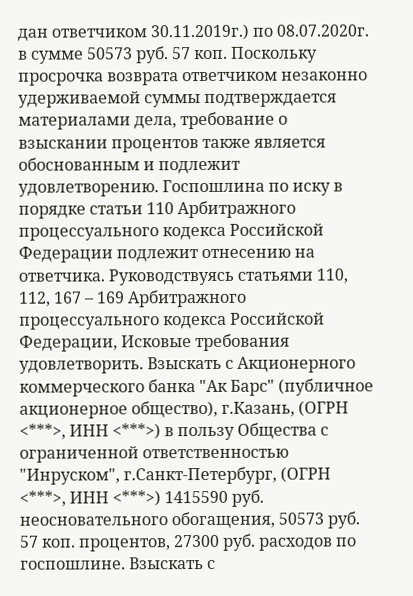дан ответчиком 30.11.2019г.) по 08.07.2020г. в сумме 50573 руб. 57 коп. Поскольку просрочка возврата ответчиком незаконно удерживаемой суммы подтверждается материалами дела, требование о взыскании процентов также является обоснованным и подлежит удовлетворению. Госпошлина по иску в порядке статьи 110 Арбитражного процессуального кодекса Российской Федерации подлежит отнесению на ответчика. Руководствуясь статьями 110, 112, 167 – 169 Арбитражного процессуального кодекса Российской Федерации, Исковые требования удовлетворить. Взыскать с Акционерного коммерческого банка "Ак Барс" (публичное акционерное общество), г.Казань, (ОГРН <***>, ИНН <***>) в пользу Общества с ограниченной ответственностью "Инруском", г.Санкт-Петербург, (ОГРН <***>, ИНН <***>) 1415590 руб. неосновательного обогащения, 50573 руб. 57 коп. процентов, 27300 руб. расходов по госпошлине. Взыскать с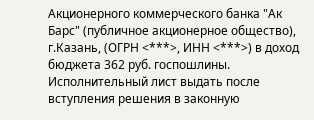Акционерного коммерческого банка "Ак Барс" (публичное акционерное общество), г.Казань, (ОГРН <***>, ИНН <***>) в доход бюджета 362 руб. госпошлины. Исполнительный лист выдать после вступления решения в законную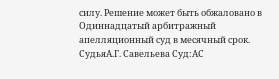силу. Решение может быть обжаловано в Одиннадцатый арбитражный апелляционный суд в месячный срок. СудьяА.Г. Савельева Суд:АС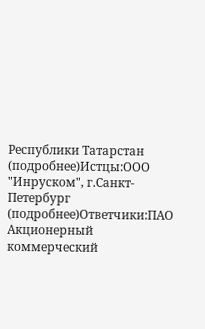Республики Татарстан (подробнее)Истцы:ООО "Инруском", г.Санкт-Петербург (подробнее)Ответчики:ПАО Акционерный коммерческий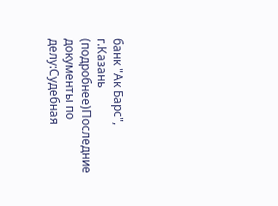банк "Ак Барс", г.Казань (подробнее)Последние документы по делу:Судебная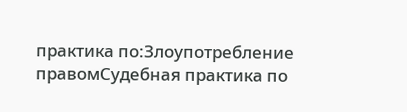практика по:Злоупотребление правомСудебная практика по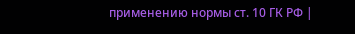применению нормы ст. 10 ГК РФ |